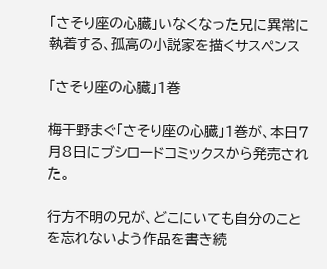「さそり座の心臓」いなくなった兄に異常に執着する、孤高の小説家を描くサスペンス

「さそり座の心臓」1巻

梅干野まぐ「さそり座の心臓」1巻が、本日7月8日にブシロードコミックスから発売された。

行方不明の兄が、どこにいても自分のことを忘れないよう作品を書き続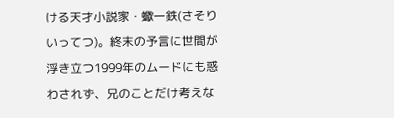ける天才小説家・蠍一鉄(さそりいってつ)。終末の予言に世間が浮き立つ1999年のムードにも惑わされず、兄のことだけ考えな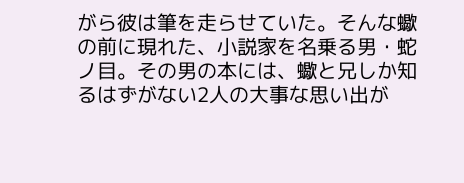がら彼は筆を走らせていた。そんな蠍の前に現れた、小説家を名乗る男・蛇ノ目。その男の本には、蠍と兄しか知るはずがない2人の大事な思い出が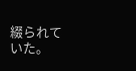綴られていた。